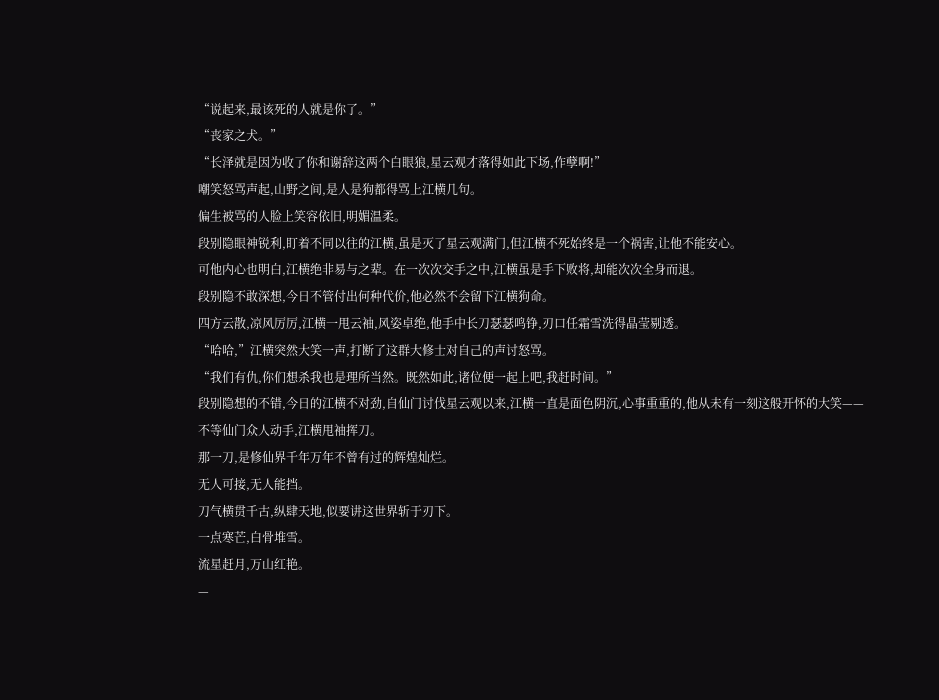“说起来,最该死的人就是你了。”
“丧家之犬。”
“长泽就是因为收了你和谢辞这两个白眼狼,星云观才落得如此下场,作孽啊!”
嘲笑怒骂声起,山野之间,是人是狗都得骂上江横几句。
偏生被骂的人脸上笑容依旧,明媚温柔。
段别隐眼神锐利,盯着不同以往的江横,虽是灭了星云观满门,但江横不死始终是一个祸害,让他不能安心。
可他内心也明白,江横绝非易与之辈。在一次次交手之中,江横虽是手下败将,却能次次全身而退。
段别隐不敢深想,今日不管付出何种代价,他必然不会留下江横狗命。
四方云散,凉风厉厉,江横一甩云袖,风姿卓绝,他手中长刀瑟瑟鸣铮,刃口任霜雪洗得晶莹剔透。
“哈哈,”江横突然大笑一声,打断了这群大修士对自己的声讨怒骂。
“我们有仇,你们想杀我也是理所当然。既然如此,诸位便一起上吧,我赶时间。”
段别隐想的不错,今日的江横不对劲,自仙门讨伐星云观以来,江横一直是面色阴沉,心事重重的,他从未有一刻这般开怀的大笑——
不等仙门众人动手,江横甩袖挥刀。
那一刀,是修仙界千年万年不曾有过的辉煌灿烂。
无人可接,无人能挡。
刀气横贯千古,纵肆天地,似要讲这世界斩于刃下。
一点寒芒,白骨堆雪。
流星赶月,万山红艳。
—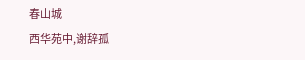春山城
西华苑中,谢辞孤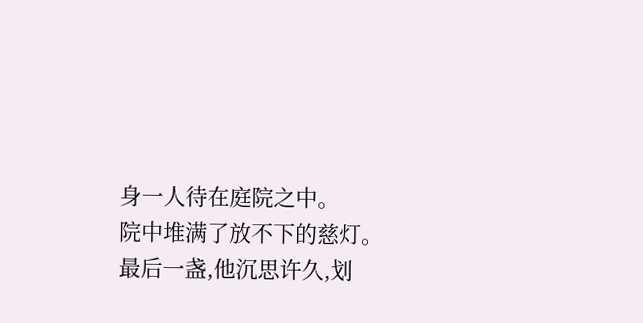身一人待在庭院之中。
院中堆满了放不下的慈灯。
最后一盏,他沉思许久,划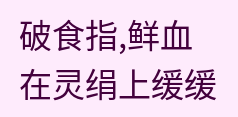破食指,鲜血在灵绢上缓缓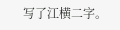写了江横二字。